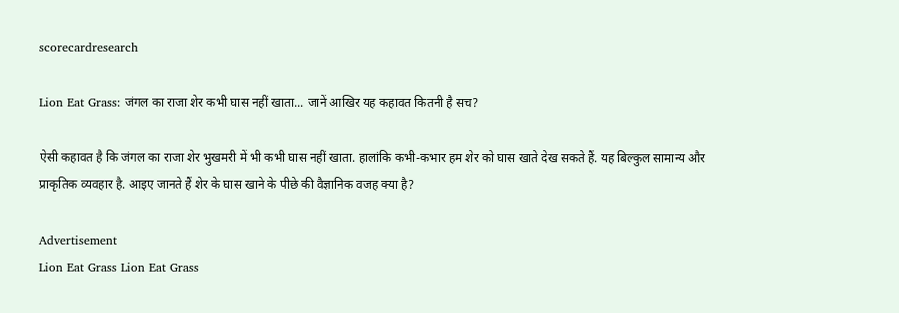scorecardresearch

Lion Eat Grass: जंगल का राजा शेर कभी घास नहीं खाता... जानें आखिर यह कहावत कितनी है सच?

ऐसी कहावत है कि जंगल का राजा शेर भुखमरी में भी कभी घास नहीं खाता. हालांकि कभी-कभार हम शेर को घास खाते देख सकते हैं. यह बिल्कुल सामान्य और प्राकृतिक व्यवहार है. आइए जानते हैं शेर के घास खाने के पीछे की वैज्ञानिक वजह क्या है?

Advertisement
Lion Eat Grass Lion Eat Grass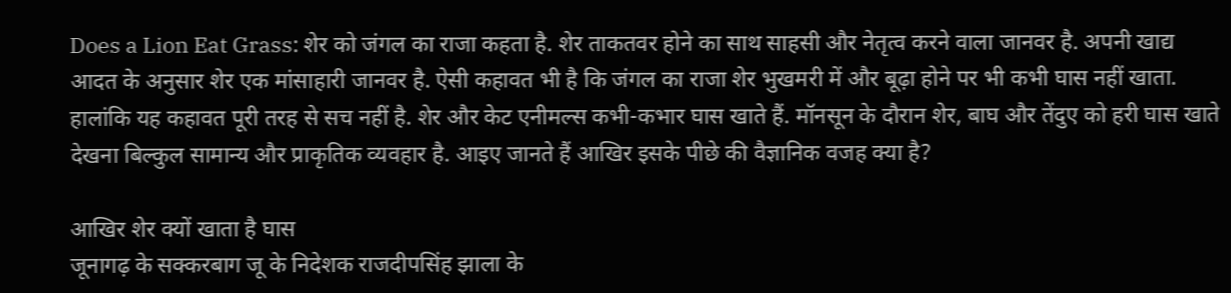Does a Lion Eat Grass: शेर को जंगल का राजा कहता है. शेर ताकतवर होने का साथ साहसी और नेतृत्व करने वाला जानवर है. अपनी खाद्य आदत के अनुसार शेर एक मांसाहारी जानवर है. ऐसी कहावत भी है कि जंगल का राजा शेर भुखमरी में और बूढ़ा होने पर भी कभी घास नहीं खाता. हालांकि यह कहावत पूरी तरह से सच नहीं है. शेर और केट एनीमल्स कभी-कभार घास खाते हैं. मॉनसून के दौरान शेर, बाघ और तेंदुए को हरी घास खाते देखना बिल्कुल सामान्य और प्राकृतिक व्यवहार है. आइए जानते हैं आखिर इसके पीछे की वैज्ञानिक वजह क्या है?

आखिर शेर क्यों खाता है घास
जूनागढ़ के सक्करबाग जू के निदेशक राजदीपसिंह झाला के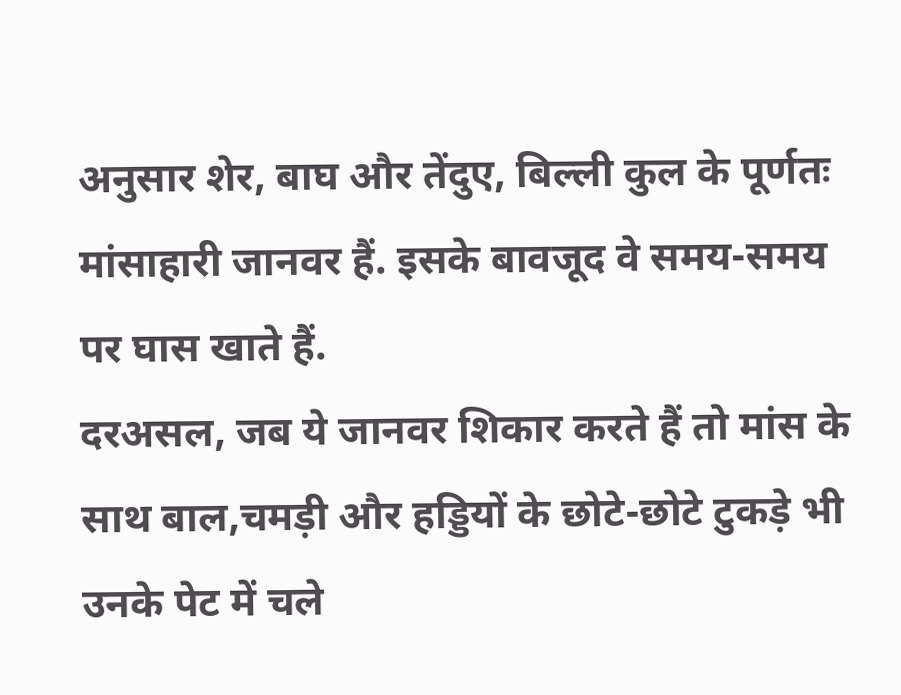अनुसार शेर, बाघ और तेंदुए, बिल्ली कुल के पूर्णतः मांसाहारी जानवर हैं. इसके बावजूद वे समय-समय पर घास खाते हैं.
दरअसल, जब ये जानवर शिकार करते हैं तो मांस के साथ बाल,चमड़ी और हड्डियों के छोटे-छोटे टुकड़े भी उनके पेट में चले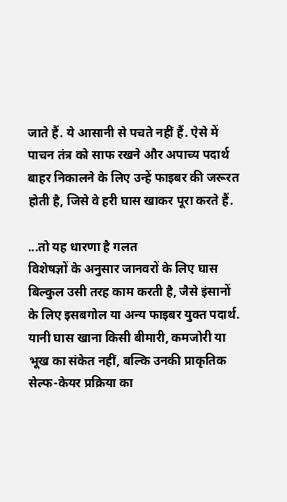जाते हैं. ये आसानी से पचते नहीं हैं. ऐसे में पाचन तंत्र को साफ रखने और अपाच्य पदार्थ बाहर निकालने के लिए उन्हें फाइबर की जरूरत होती है, जिसे वे हरी घास खाकर पूरा करते हैं.

...तो यह धारणा है गलत
विशेषज्ञों के अनुसार जानवरों के लिए घास बिल्कुल उसी तरह काम करती है, जैसे इंसानों के लिए इसबगोल या अन्य फाइबर युक्त पदार्थ. यानी घास खाना किसी बीमारी, कमजोरी या भूख का संकेत नहीं, बल्कि उनकी प्राकृतिक सेल्फ-केयर प्रक्रिया का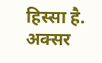हिस्सा है. अक्सर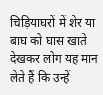चिड़ियाघरों में शेर या बाघ को घास खाते देखकर लोग यह मान लेते हैं कि उन्हें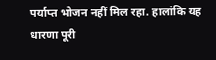पर्याप्त भोजन नहीं मिल रहा. हालांकि यह धारणा पूरी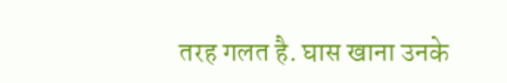तरह गलत है. घास खाना उनके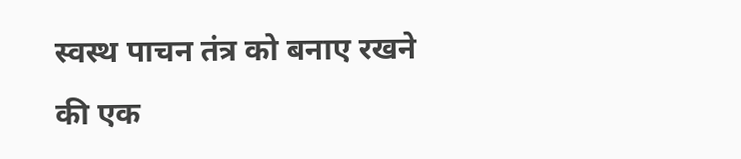स्वस्थ पाचन तंत्र को बनाए रखने की एक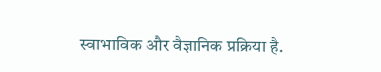स्वाभाविक और वैज्ञानिक प्रक्रिया है.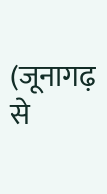(जूनागढ़ से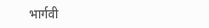भार्गवी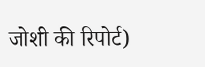जोशी की रिपोर्ट)